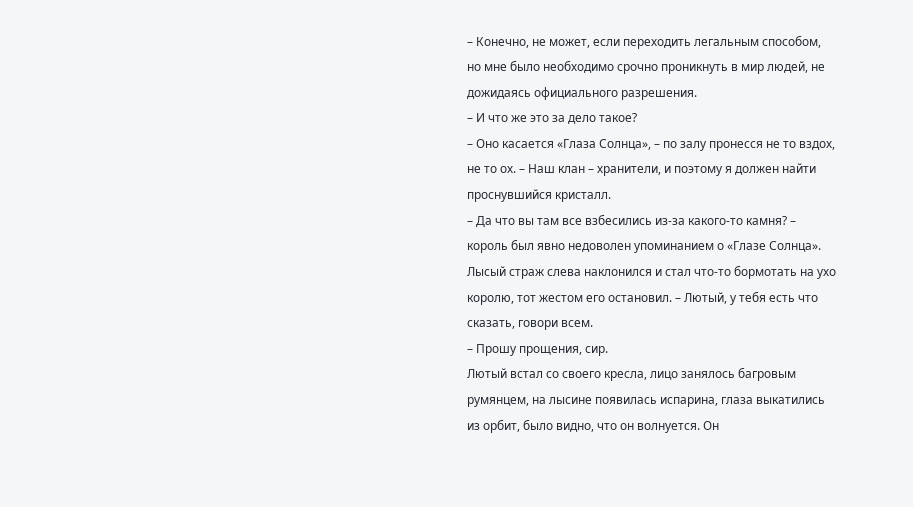– Конечно, не может, если переходить легальным способом, но мне было необходимо срочно проникнуть в мир людей, не дожидаясь официального разрешения.
– И что же это за дело такое?
– Оно касается «Глаза Солнца», – по залу пронесся не то вздох, не то ох. – Наш клан – хранители, и поэтому я должен найти проснувшийся кристалл.
– Да что вы там все взбесились из-за какого-то камня? – король был явно недоволен упоминанием о «Глазе Солнца». Лысый страж слева наклонился и стал что-то бормотать на ухо королю, тот жестом его остановил. – Лютый, у тебя есть что сказать, говори всем.
– Прошу прощения, сир.
Лютый встал со своего кресла, лицо занялось багровым румянцем, на лысине появилась испарина, глаза выкатились из орбит, было видно, что он волнуется. Он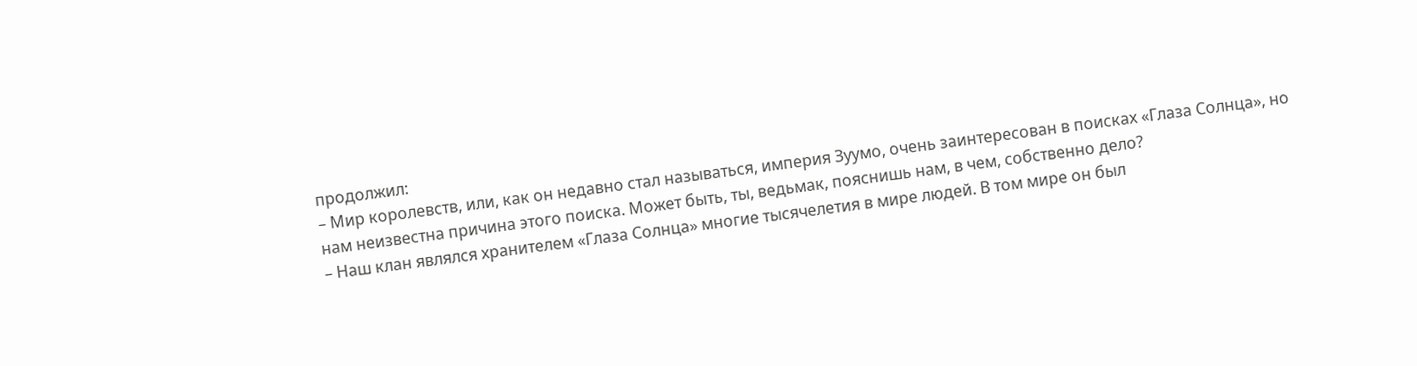продолжил:
– Мир королевств, или, как он недавно стал называться, империя Зуумо, очень заинтересован в поисках «Глаза Солнца», но нам неизвестна причина этого поиска. Может быть, ты, ведьмак, пояснишь нам, в чем, собственно дело?
– Наш клан являлся хранителем «Глаза Солнца» многие тысячелетия в мире людей. В том мире он был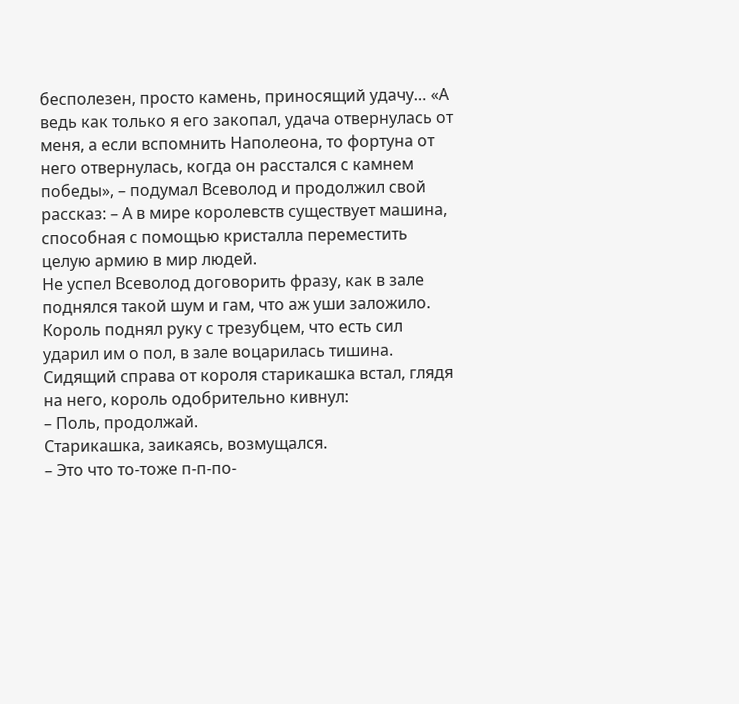бесполезен, просто камень, приносящий удачу… «А ведь как только я его закопал, удача отвернулась от меня, а если вспомнить Наполеона, то фортуна от него отвернулась, когда он расстался с камнем победы», – подумал Всеволод и продолжил свой рассказ: – А в мире королевств существует машина, способная с помощью кристалла переместить целую армию в мир людей.
Не успел Всеволод договорить фразу, как в зале поднялся такой шум и гам, что аж уши заложило. Король поднял руку с трезубцем, что есть сил ударил им о пол, в зале воцарилась тишина. Сидящий справа от короля старикашка встал, глядя на него, король одобрительно кивнул:
– Поль, продолжай.
Старикашка, заикаясь, возмущался.
– Это что то-тоже п-п-по-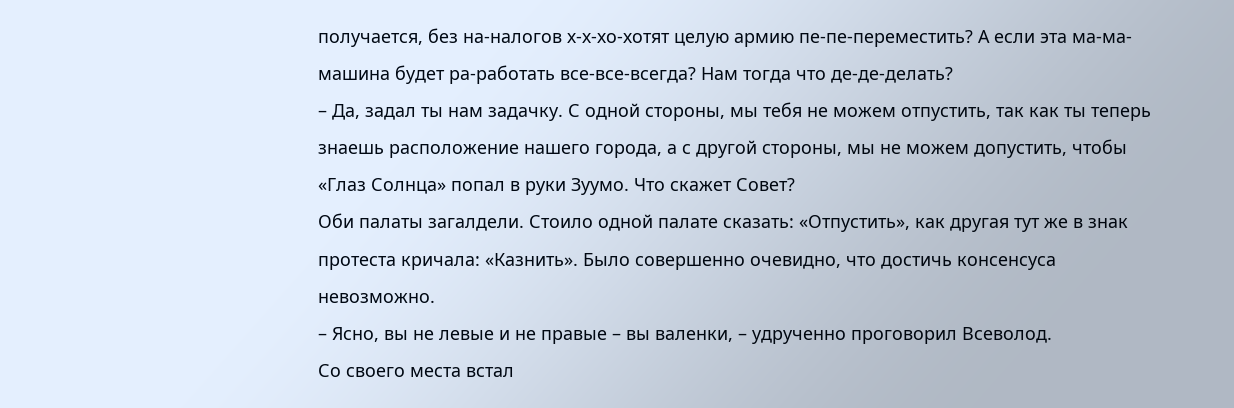получается, без на-налогов х-х-хо-хотят целую армию пе-пе-переместить? А если эта ма-ма-машина будет ра-работать все-все-всегда? Нам тогда что де-де-делать?
– Да, задал ты нам задачку. С одной стороны, мы тебя не можем отпустить, так как ты теперь знаешь расположение нашего города, а с другой стороны, мы не можем допустить, чтобы «Глаз Солнца» попал в руки Зуумо. Что скажет Совет?
Оби палаты загалдели. Стоило одной палате сказать: «Отпустить», как другая тут же в знак протеста кричала: «Казнить». Было совершенно очевидно, что достичь консенсуса невозможно.
– Ясно, вы не левые и не правые – вы валенки, – удрученно проговорил Всеволод.
Со своего места встал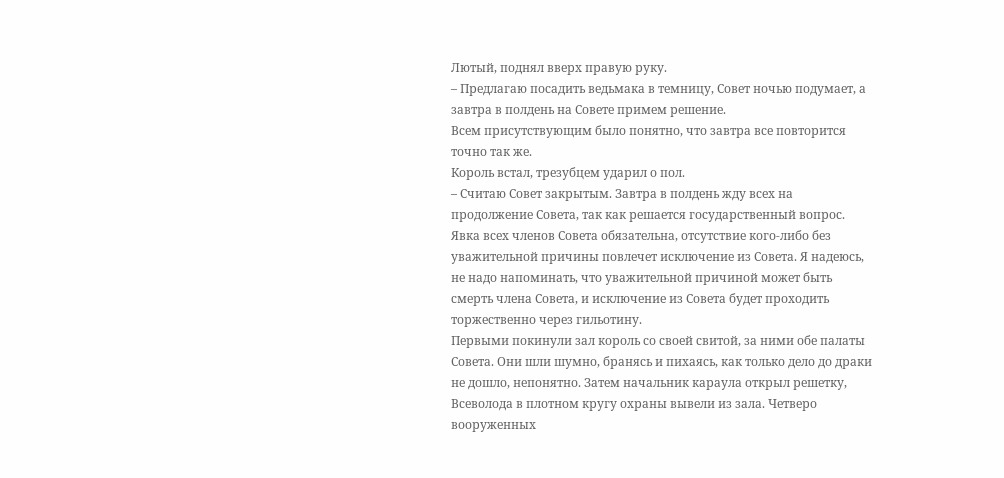Лютый, поднял вверх правую руку.
– Предлагаю посадить ведьмака в темницу, Совет ночью подумает, а завтра в полдень на Совете примем решение.
Всем присутствующим было понятно, что завтра все повторится точно так же.
Король встал, трезубцем ударил о пол.
– Считаю Совет закрытым. Завтра в полдень жду всех на продолжение Совета, так как решается государственный вопрос. Явка всех членов Совета обязательна, отсутствие кого-либо без уважительной причины повлечет исключение из Совета. Я надеюсь, не надо напоминать, что уважительной причиной может быть смерть члена Совета, и исключение из Совета будет проходить торжественно через гильотину.
Первыми покинули зал король со своей свитой, за ними обе палаты Совета. Они шли шумно, бранясь и пихаясь, как только дело до драки не дошло, непонятно. Затем начальник караула открыл решетку, Всеволода в плотном кругу охраны вывели из зала. Четверо вооруженных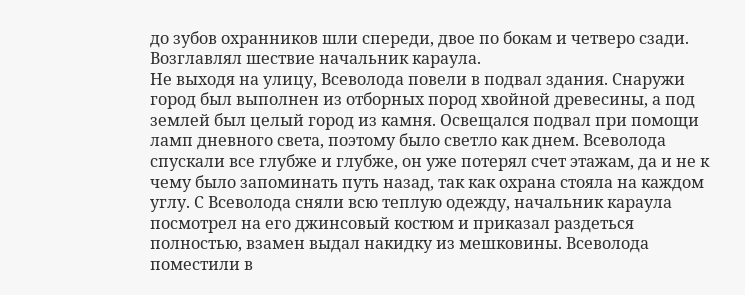до зубов охранников шли спереди, двое по бокам и четверо сзади. Возглавлял шествие начальник караула.
Не выходя на улицу, Всеволода повели в подвал здания. Снаружи город был выполнен из отборных пород хвойной древесины, а под землей был целый город из камня. Освещался подвал при помощи ламп дневного света, поэтому было светло как днем. Всеволода спускали все глубже и глубже, он уже потерял счет этажам, да и не к чему было запоминать путь назад, так как охрана стояла на каждом углу. С Всеволода сняли всю теплую одежду, начальник караула посмотрел на его джинсовый костюм и приказал раздеться полностью, взамен выдал накидку из мешковины. Всеволода поместили в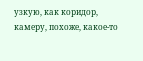узкую, как коридор, камеру, похоже, какое-то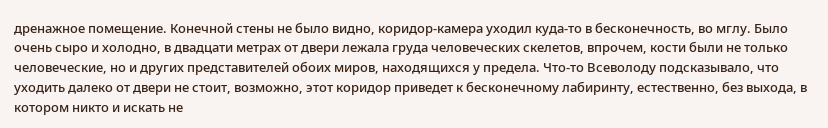дренажное помещение. Конечной стены не было видно, коридор-камера уходил куда-то в бесконечность, во мглу. Было очень сыро и холодно, в двадцати метрах от двери лежала груда человеческих скелетов, впрочем, кости были не только человеческие, но и других представителей обоих миров, находящихся у предела. Что-то Всеволоду подсказывало, что уходить далеко от двери не стоит, возможно, этот коридор приведет к бесконечному лабиринту, естественно, без выхода, в котором никто и искать не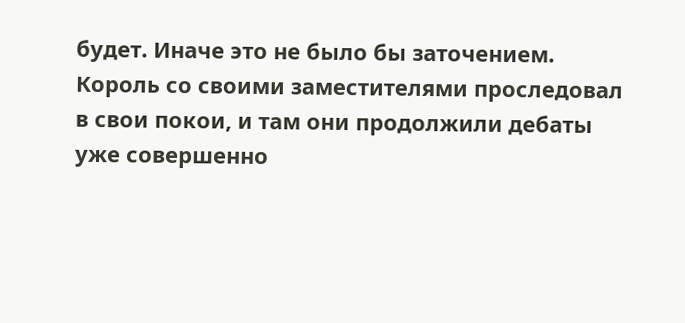будет. Иначе это не было бы заточением.
Король со своими заместителями проследовал в свои покои, и там они продолжили дебаты уже совершенно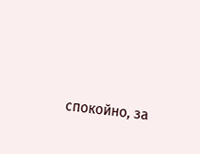спокойно, за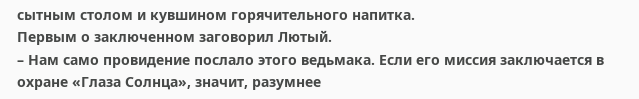сытным столом и кувшином горячительного напитка.
Первым о заключенном заговорил Лютый.
– Нам само провидение послало этого ведьмака. Если его миссия заключается в охране «Глаза Солнца», значит, разумнее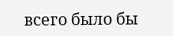всего было бы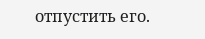отпустить его.